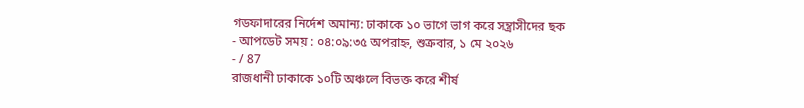গডফাদারের নির্দেশ অমান্য: ঢাকাকে ১০ ভাগে ভাগ করে সন্ত্রাসীদের ছক
- আপডেট সময় : ০৪:০৯:৩৫ অপরাহ্ন, শুক্রবার, ১ মে ২০২৬
- / 87
রাজধানী ঢাকাকে ১০টি অঞ্চলে বিভক্ত করে শীর্ষ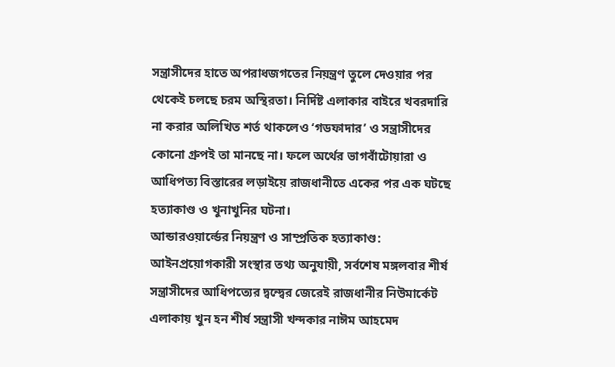সন্ত্রাসীদের হাতে অপরাধজগতের নিয়ন্ত্রণ তুলে দেওয়ার পর থেকেই চলছে চরম অস্থিরতা। নির্দিষ্ট এলাকার বাইরে খবরদারি না করার অলিখিত শর্ত থাকলেও ‘গডফাদার’ ও সন্ত্রাসীদের কোনো গ্রুপই তা মানছে না। ফলে অর্থের ভাগবাঁটোয়ারা ও আধিপত্য বিস্তারের লড়াইয়ে রাজধানীতে একের পর এক ঘটছে হত্যাকাণ্ড ও খুনাখুনির ঘটনা।
আন্ডারওয়ার্ল্ডের নিয়ন্ত্রণ ও সাম্প্রতিক হত্যাকাণ্ড:
আইনপ্রয়োগকারী সংস্থার তথ্য অনুযায়ী, সর্বশেষ মঙ্গলবার শীর্ষ সন্ত্রাসীদের আধিপত্যের দ্বন্দ্বের জেরেই রাজধানীর নিউমার্কেট এলাকায় খুন হন শীর্ষ সন্ত্রাসী খন্দকার নাঈম আহমেদ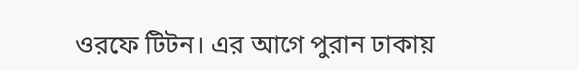ওরফে টিটন। এর আগে পুরান ঢাকায়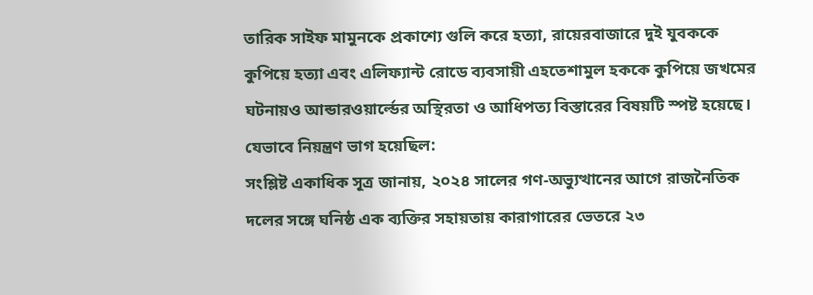তারিক সাইফ মামুনকে প্রকাশ্যে গুলি করে হত্যা, রায়েরবাজারে দুই যুবককে কুপিয়ে হত্যা এবং এলিফ্যান্ট রোডে ব্যবসায়ী এহতেশামুল হককে কুপিয়ে জখমের ঘটনায়ও আন্ডারওয়ার্ল্ডের অস্থিরতা ও আধিপত্য বিস্তারের বিষয়টি স্পষ্ট হয়েছে।
যেভাবে নিয়ন্ত্রণ ভাগ হয়েছিল:
সংশ্লিষ্ট একাধিক সূত্র জানায়, ২০২৪ সালের গণ-অভ্যুত্থানের আগে রাজনৈতিক দলের সঙ্গে ঘনিষ্ঠ এক ব্যক্তির সহায়তায় কারাগারের ভেতরে ২৩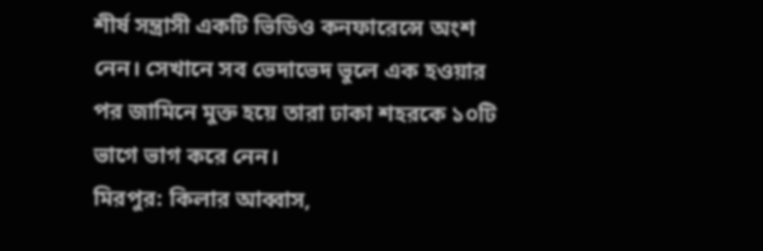শীর্ষ সন্ত্রাসী একটি ভিডিও কনফারেন্সে অংশ নেন। সেখানে সব ভেদাভেদ ভুলে এক হওয়ার পর জামিনে মুক্ত হয়ে তারা ঢাকা শহরকে ১০টি ভাগে ভাগ করে নেন।
মিরপুর: কিলার আব্বাস,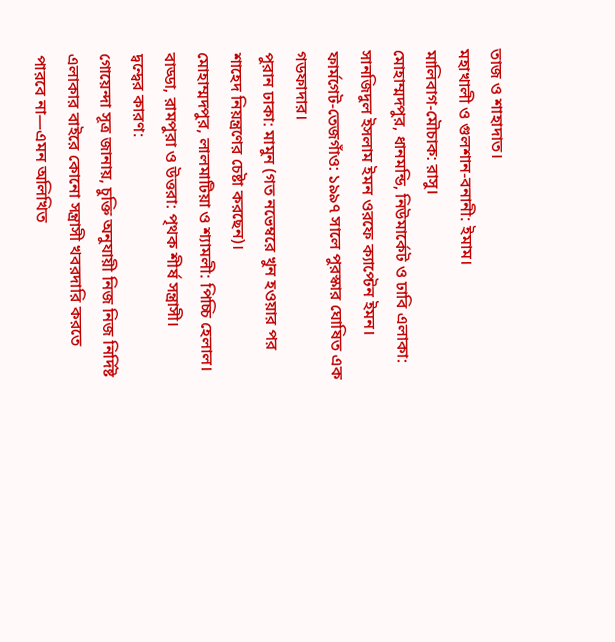তাজ ও শাহাদাত।
মহাখালী ও গুলশান-বনানী: ইমাম।
মালিবাগ-মৌচাক: রাসু।
মোহাম্মদপুর, ধানমন্ডি, নিউমার্কেট ও ঢাবি এলাকা: সানজিদুল ইসলাম ইমন ওরফে ক্যাপ্টেন ইমন।
ফার্মগেট-তেজগাঁও: ১৯৯৭ সালে পুরস্কার ঘোষিত এক গডফাদার।
পুরান ঢাকা: মামুন (গত নভেম্বরে খুন হওয়ার পর শাহেদ নিয়ন্ত্রণের চেষ্টা করছেন)।
মোহাম্মদপুর, লালমাটিয়া ও শ্যামলী: পিচ্চি হেলাল।
বাড্ডা, রামপুরা ও উত্তরা: পৃথক শীর্ষ সন্ত্রাসী।
দ্বন্দ্বের কারণ:
গোয়েন্দা সূত্র জানায়, চুক্তি অনুযায়ী নিজ নিজ নির্দিষ্ট এলাকার বাইরে কোনো সন্ত্রাসী খবরদারি করতে পারবে না—এমন অলিখিত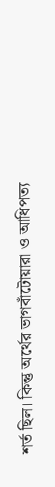শর্ত ছিল। কিন্তু অর্থের ভাগবাঁটোয়ারা ও আধিপত্য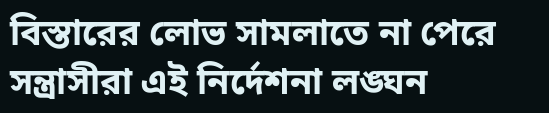বিস্তারের লোভ সামলাতে না পেরে সন্ত্রাসীরা এই নির্দেশনা লঙ্ঘন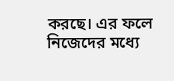করছে। এর ফলে নিজেদের মধ্যে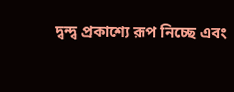দ্বন্দ্ব প্রকাশ্যে রূপ নিচ্ছে এবং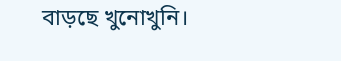বাড়ছে খুনোখুনি।